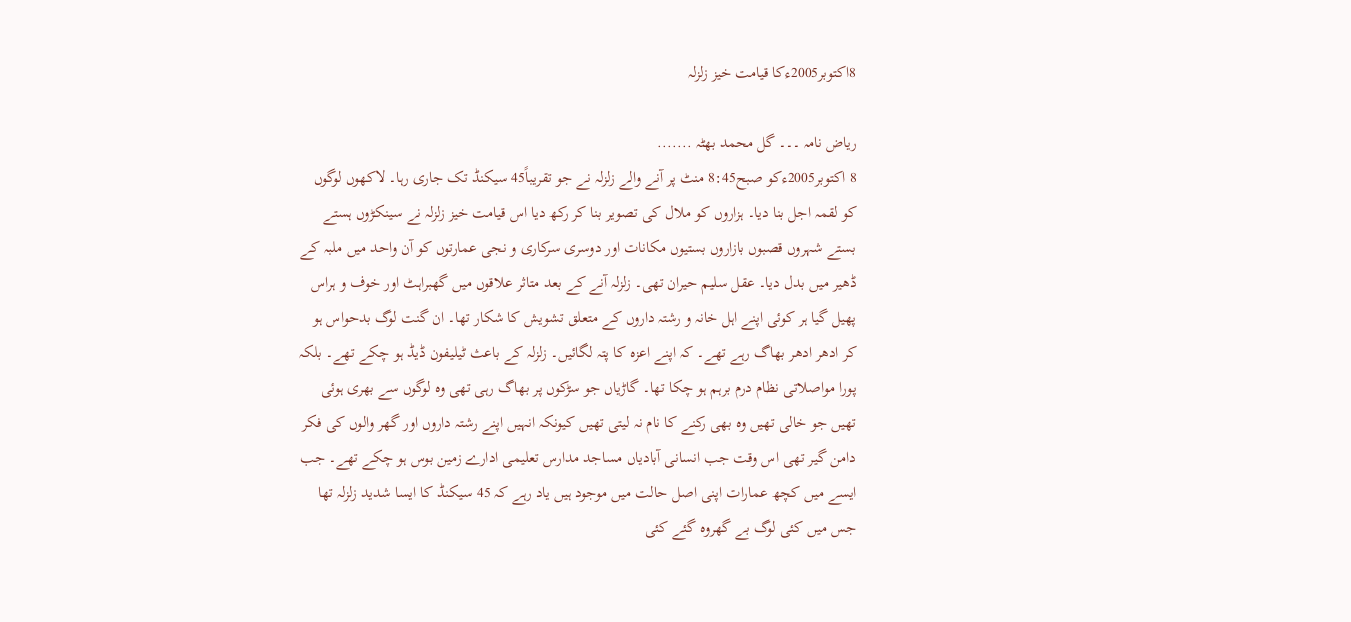8اکتوبر2005ءکا قیامت خیز زلزلہ

ریاض نامہ ۔۔۔ گل محمد بھٹہ .......
8 اکتوبر2005ءکو صبح8:45 منٹ پر آنے والے زلزلہ نے جو تقریباً45 سیکنڈ تک جاری رہا۔ لاکھوں لوگوں کو لقمہ اجل بنا دیا۔ ہزاروں کو ملال کی تصویر بنا کر رکھ دیا اس قیامت خیز زلزلہ نے سینکڑوں ہستے بستے شہروں قصبوں بازاروں بستیوں مکانات اور دوسری سرکاری و نجی عمارتوں کو آن واحد میں ملبہ کے ڈھیر میں بدل دیا۔ عقل سلیم حیران تھی۔ زلزلہ آنے کے بعد متاثر علاقوں میں گھبراہٹ اور خوف و ہراس پھیل گیا ہر کوئی اپنے اہل خانہ و رشتہ داروں کے متعلق تشویش کا شکار تھا۔ ان گنت لوگ بدحواس ہو کر ادھر ادھر بھاگ رہے تھے۔ کہ اپنے اعزہ کا پتہ لگائیں۔ زلزلہ کے باعث ٹیلیفون ڈیڈ ہو چکے تھے۔ بلکہ پورا مواصلاتی نظام درم برہم ہو چکا تھا۔ گاڑیاں جو سڑکوں پر بھاگ رہی تھی وہ لوگوں سے بھری ہوئی تھیں جو خالی تھیں وہ بھی رکنے کا نام نہ لیتی تھیں کیونکہ انہیں اپنے رشتہ داروں اور گھر والوں کی فکر دامن گیر تھی اس وقت جب انسانی آبادیاں مساجد مدارس تعلیمی ادارے زمین بوس ہو چکے تھے۔ جب ایسے میں کچھ عمارات اپنی اصل حالت میں موجود ہیں یاد رہے کہ 45 سیکنڈ کا ایسا شدید زلزلہ تھا جس میں کئی لوگ بے گھروہ گئے کئی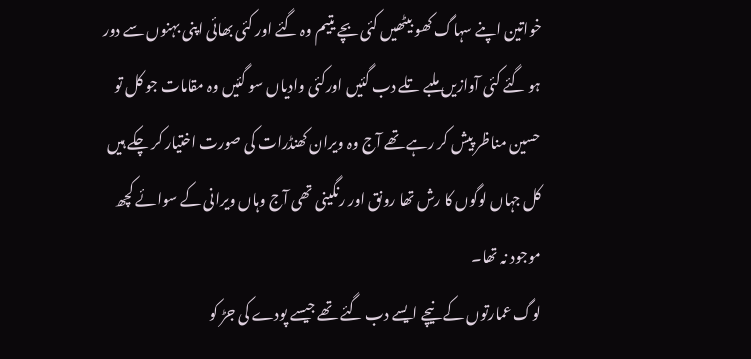خواتین اپنے سہاگ کھو بیٹھیں کئی بچے یتیم وہ گئے اور کئی بھائی اپنی بہنوں سے دور ہو گئے کئی آوازیں ملبے تلے دب گئیں اورکئی وادیاں سو گئیں وہ مقامات جو کل تو حسین مناظر پیش کر رہے تھے آج وہ ویران کھنڈرات کی صورت اختیار کر چکے ہیں کل جہاں لوگوں کا رش تھا رونق اور رنگینی تھی آج وہاں ویرانی کے سوائے کچھ موجود نہ تھا۔
لوگ عمارتوں کے نیچے ایسے دب گئے تھے جیسے پودے کی جڑ کو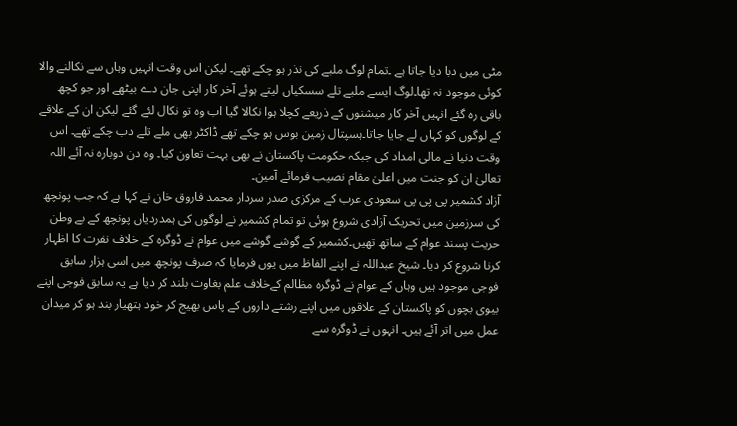مٹی میں دبا دیا جاتا ہے ۔تمام لوگ ملبے کی نذر ہو چکے تھے۔ لیکن اس وقت انہیں وہاں سے نکالنے والا کوئی موجود نہ تھا۔لوگ ایسے ملبے تلے سسکیاں لیتے ہوئے آخر کار اپنی جان دے بیٹھے اور جو کچھ باقی رہ گئے انہیں آخر کار میشنوں کے ذریعے کچلا ہوا نکالا گیا اب وہ تو نکال لئے گئے لیکن ان کے علاقے کے لوگوں کو کہاں لے جایا جاتا۔ہسپتال زمین بوس ہو چکے تھے ڈاکٹر بھی ملے تلے دب چکے تھے۔ اس وقت دنیا نے مالی امداد کی جبکہ حکومت پاکستان نے بھی بہت تعاون کیا۔ وہ دن دوبارہ نہ آئے اللہ تعالیٰ ان کو جنت میں اعلیٰ مقام نصیب فرمائے آمین۔
آزاد کشمیر پی پی پی سعودی عرب کے مرکزی صدر سردار محمد فاروق خان نے کہا ہے کہ جب پونچھ کی سرزمین میں تحریک آزادی شروع ہوئی تو تمام کشمیر نے لوگوں کی ہمدردیاں پونچھ کے بے وطن حریت پسند عوام کے ساتھ تھیں۔کشمیر کے گوشے گوشے میں عوام نے ڈوگرہ کے خلاف نفرت کا اظہار کرنا شروع کر دیا۔ شیخ عبداللہ نے اپنے الفاظ میں یوں فرمایا کہ صرف پونچھ میں اسی ہزار سابق فوجی موجود ہیں وہاں کے عوام نے ڈوگرہ مظالم کےخلاف علم بغاوت بلند کر دیا ہے یہ سابق فوجی اپنے بیوی بچوں کو پاکستان کے علاقوں میں اپنے رشتے داروں کے پاس بھیج کر خود ہتھیار بند ہو کر میدان عمل میں اتر آئے ہیں۔ انہوں نے ڈوگرہ سے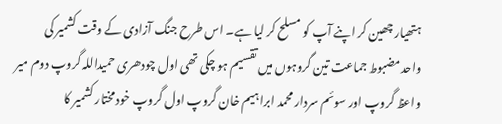ہتھیار چھین کر اپنے آپ کو مسلح کر لیا ہے۔ اس طرح جنگ آزادی کے وقت کشمیر کی واحدمضبوط جماعت تین گروہوں میں تقسیم ہو چکی تھی اول چودھری حمیداللہ گروپ دوم میر واعظ گروپ اور سوئم سردار محمد ابراہیم خان گروپ اول گروپ خود مختار کشمیر کا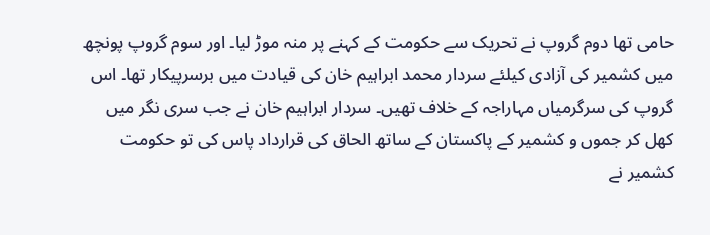حامی تھا دوم گروپ نے تحریک سے حکومت کے کہنے پر منہ موڑ لیا۔ اور سوم گروپ پونچھ میں کشمیر کی آزادی کیلئے سردار محمد ابراہیم خان کی قیادت میں برسرپیکار تھا۔ اس گروپ کی سرگرمیاں مہاراجہ کے خلاف تھیں۔ سردار ابراہیم خان نے جب سری نگر میں کھل کر جموں و کشمیر کے پاکستان کے ساتھ الحاق کی قرارداد پاس کی تو حکومت کشمیر نے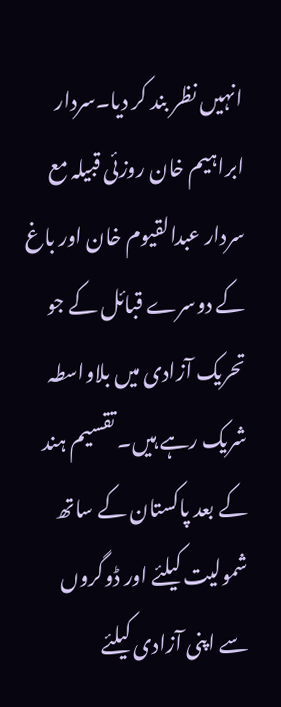انہیں نظر بند کر دیا۔سردار ابراہیم خان روزئی قبیلہ مع سردار عبدالقیوم خان اور باغ کے دوسرے قبائل کے جو تحریک آزادی میں بلاواسطہ شریک رہے ہیں۔ تقسیم ہند کے بعد پاکستان کے ساتھ شمولیت کیلئے اور ڈوگروں سے اپنی آزادی کیلئے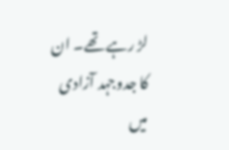لڑ رہے تھے۔ ان کا جدوجہد آزادی میں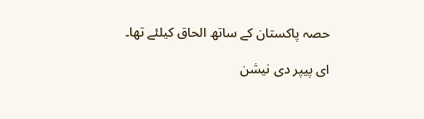حصہ پاکستان کے ساتھ الحاق کیلئے تھا۔

ای پیپر دی نیشن